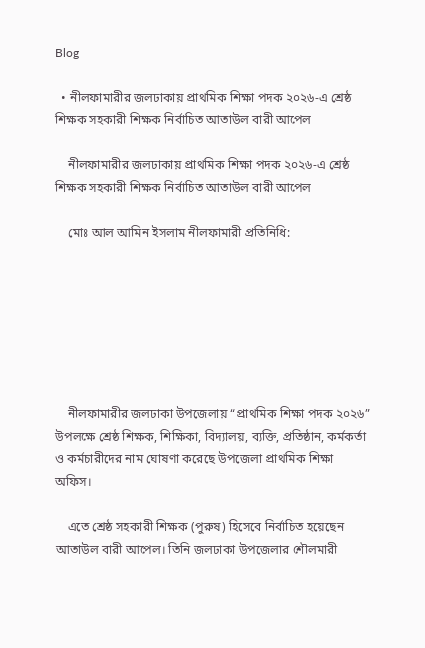Blog

  • নীলফামারীর জলঢাকায় প্রাথমিক শিক্ষা পদক ২০২৬-এ শ্রেষ্ঠ শিক্ষক সহকারী শিক্ষক নির্বাচিত আতাউল বারী আপেল

    নীলফামারীর জলঢাকায় প্রাথমিক শিক্ষা পদক ২০২৬-এ শ্রেষ্ঠ শিক্ষক সহকারী শিক্ষক নির্বাচিত আতাউল বারী আপেল

    মোঃ আল আমিন ইসলাম নীলফামারী প্রতিনিধি:







    নীলফামারীর জলঢাকা উপজেলায় “প্রাথমিক শিক্ষা পদক ২০২৬” উপলক্ষে শ্রেষ্ঠ শিক্ষক, শিক্ষিকা, বিদ্যালয়, ব্যক্তি, প্রতিষ্ঠান, কর্মকর্তা ও কর্মচারীদের নাম ঘোষণা করেছে উপজেলা প্রাথমিক শিক্ষা অফিস।

    এতে শ্রেষ্ঠ সহকারী শিক্ষক (পুরুষ) হিসেবে নির্বাচিত হয়েছেন আতাউল বারী আপেল। তিনি জলঢাকা উপজেলার শৌলমারী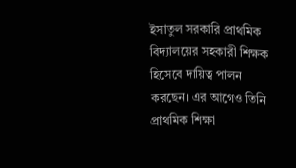ইসাতুল সরকারি প্রাথমিক বিদ্যালয়ের সহকারী শিক্ষক হিসেবে দায়িত্ব পালন করছেন। এর আগেও তিনি প্রাথমিক শিক্ষা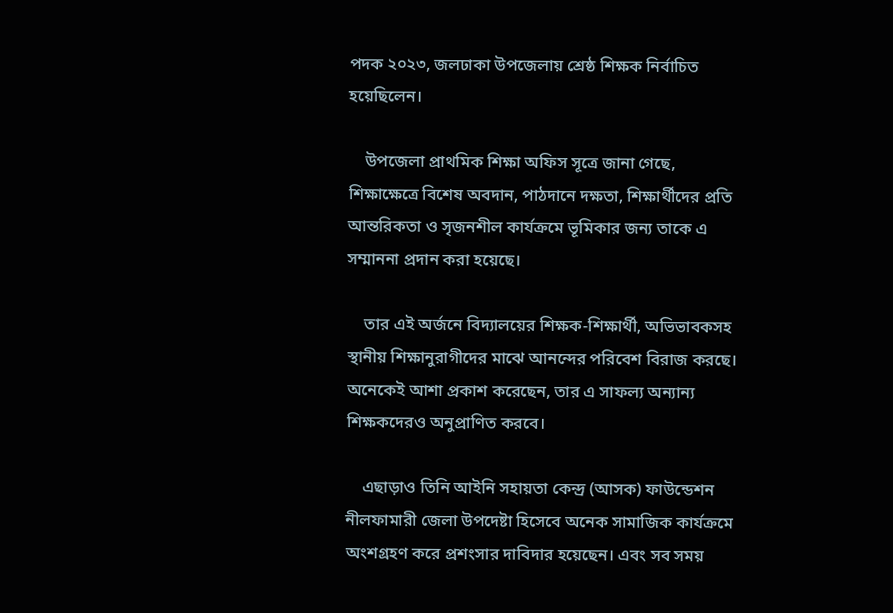পদক ২০২৩, জলঢাকা উপজেলায় শ্রেষ্ঠ শিক্ষক নির্বাচিত হয়েছিলেন।

    উপজেলা প্রাথমিক শিক্ষা অফিস সূত্রে জানা গেছে, শিক্ষাক্ষেত্রে বিশেষ অবদান, পাঠদানে দক্ষতা, শিক্ষার্থীদের প্রতি আন্তরিকতা ও সৃজনশীল কার্যক্রমে ভূমিকার জন্য তাকে এ সম্মাননা প্রদান করা হয়েছে।

    তার এই অর্জনে বিদ্যালয়ের শিক্ষক-শিক্ষার্থী, অভিভাবকসহ স্থানীয় শিক্ষানুরাগীদের মাঝে আনন্দের পরিবেশ বিরাজ করছে। অনেকেই আশা প্রকাশ করেছেন, তার এ সাফল্য অন্যান্য শিক্ষকদেরও অনুপ্রাণিত করবে।

    এছাড়াও তিনি আইনি সহায়তা কেন্দ্র (আসক) ফাউন্ডেশন নীলফামারী জেলা উপদেষ্টা হিসেবে অনেক সামাজিক কার্যক্রমে অংশগ্রহণ করে প্রশংসার দাবিদার হয়েছেন। এবং সব সময়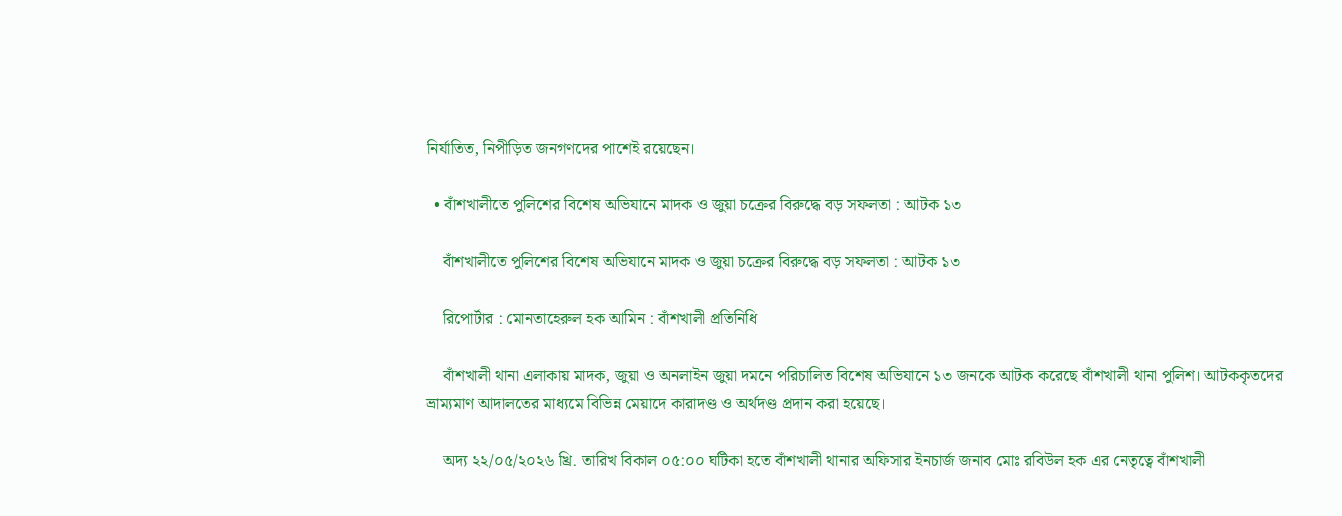নির্যাতিত, নিপীড়িত জনগণদের পাশেই রয়েছেন।

  • বাঁশখালীতে পুলিশের বিশেষ অভিযানে মাদক ও জুয়া চক্রের বিরুদ্ধে বড় সফলতা : আটক ১৩

    বাঁশখালীতে পুলিশের বিশেষ অভিযানে মাদক ও জুয়া চক্রের বিরুদ্ধে বড় সফলতা : আটক ১৩

    রিপোর্টার : মোনতাহেরুল হক আমিন : বাঁশখালী প্রতিনিধি

    বাঁশখালী থানা এলাকায় মাদক, জুয়া ও অনলাইন জুয়া দমনে পরিচালিত বিশেষ অভিযানে ১৩ জনকে আটক করেছে বাঁশখালী থানা পুলিশ। আটককৃতদের ভ্রাম্যমাণ আদালতের মাধ্যমে বিভিন্ন মেয়াদে কারাদণ্ড ও অর্থদণ্ড প্রদান করা হয়েছে।

    অদ্য ২২/০৫/২০২৬ খ্রি. তারিখ বিকাল ০৫:০০ ঘটিকা হতে বাঁশখালী থানার অফিসার ইনচার্জ জনাব মোঃ রবিউল হক এর নেতৃত্বে বাঁশখালী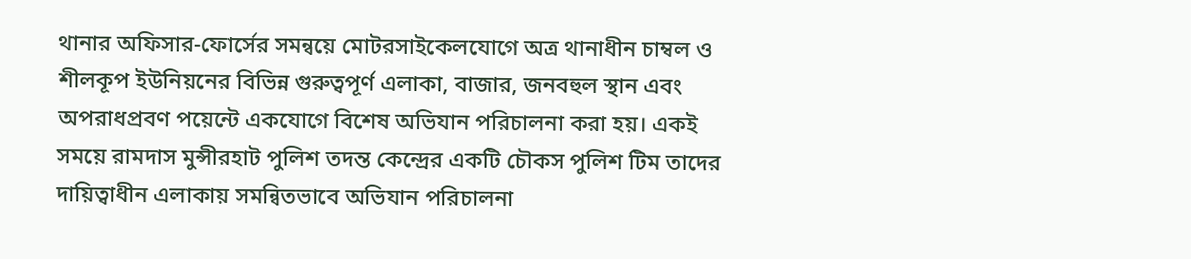থানার অফিসার-ফোর্সের সমন্বয়ে মোটরসাইকেলযোগে অত্র থানাধীন চাম্বল ও শীলকূপ ইউনিয়নের বিভিন্ন গুরুত্বপূর্ণ এলাকা, বাজার, জনবহুল স্থান এবং অপরাধপ্রবণ পয়েন্টে একযোগে বিশেষ অভিযান পরিচালনা করা হয়। একই সময়ে রামদাস মুন্সীরহাট পুলিশ তদন্ত কেন্দ্রের একটি চৌকস পুলিশ টিম তাদের দায়িত্বাধীন এলাকায় সমন্বিতভাবে অভিযান পরিচালনা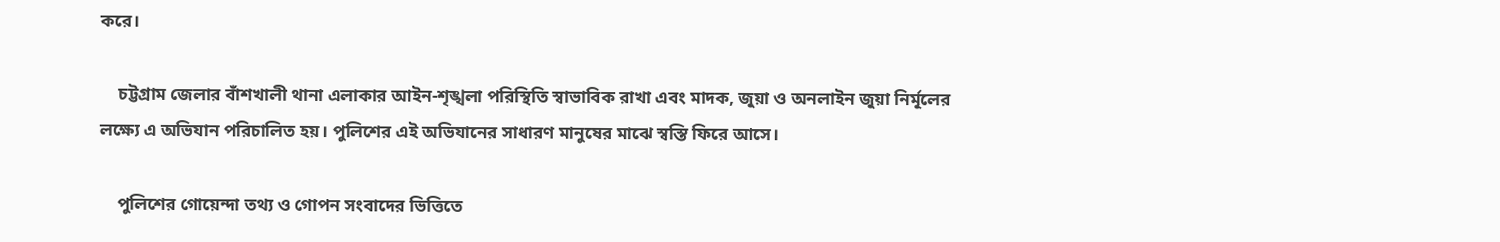করে।

    চট্টগ্রাম জেলার বাঁশখালী থানা এলাকার আইন-শৃঙ্খলা পরিস্থিতি স্বাভাবিক রাখা এবং মাদক, জুয়া ও অনলাইন জুয়া নির্মূলের লক্ষ্যে এ অভিযান পরিচালিত হয়। পুলিশের এই অভিযানের সাধারণ মানুষের মাঝে স্বস্তি ফিরে আসে।

    পুলিশের গোয়েন্দা তথ্য ও গোপন সংবাদের ভিত্তিতে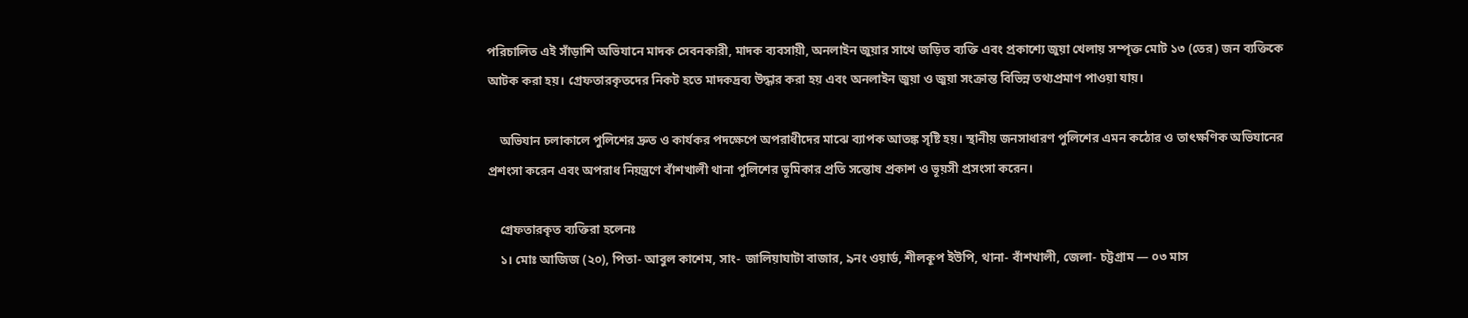পরিচালিত এই সাঁড়াশি অভিযানে মাদক সেবনকারী, মাদক ব্যবসায়ী, অনলাইন জুয়ার সাথে জড়িত ব্যক্তি এবং প্রকাশ্যে জুয়া খেলায় সম্পৃক্ত মোট ১৩ (তের) জন ব্যক্তিকে আটক করা হয়। গ্রেফতারকৃতদের নিকট হতে মাদকদ্রব্য উদ্ধার করা হয় এবং অনলাইন জুয়া ও জুয়া সংক্রান্ত বিভিন্ন তথ্যপ্রমাণ পাওয়া যায়।

    অভিযান চলাকালে পুলিশের দ্রুত ও কার্যকর পদক্ষেপে অপরাধীদের মাঝে ব্যাপক আতঙ্ক সৃষ্টি হয়। স্থানীয় জনসাধারণ পুলিশের এমন কঠোর ও তাৎক্ষণিক অভিযানের প্রশংসা করেন এবং অপরাধ নিয়ন্ত্রণে বাঁশখালী থানা পুলিশের ভূমিকার প্রতি সন্তোষ প্রকাশ ও ভূয়সী প্রসংসা করেন।

    গ্রেফতারকৃত ব্যক্তিরা হলেনঃ
    ১। মোঃ আজিজ (২০), পিতা- আবুল কাশেম, সাং- জালিয়াঘাটা বাজার, ৯নং ওয়ার্ড, শীলকূপ ইউপি, থানা- বাঁশখালী, জেলা- চট্টগ্রাম — ০৩ মাস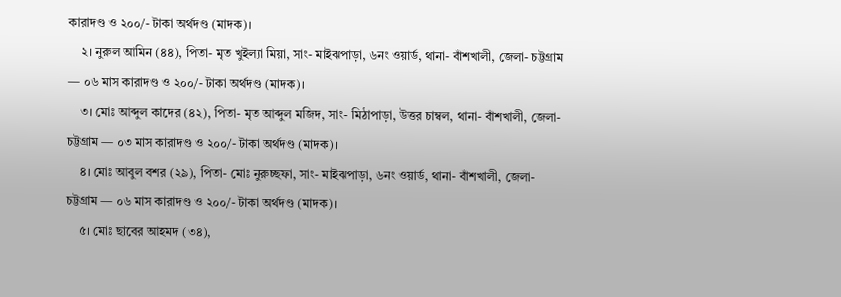কারাদণ্ড ও ২০০/- টাকা অর্থদণ্ড (মাদক)।
    ২। নুরুল আমিন (৪৪), পিতা- মৃত খুইল্যা মিয়া, সাং- মাইঝপাড়া, ৬নং ওয়ার্ড, থানা- বাঁশখালী, জেলা- চট্টগ্রাম — ০৬ মাস কারাদণ্ড ও ২০০/- টাকা অর্থদণ্ড (মাদক)।
    ৩। মোঃ আব্দুল কাদের (৪২), পিতা- মৃত আব্দুল মজিদ, সাং- মিঠাপাড়া, উত্তর চাম্বল, থানা- বাঁশখালী, জেলা- চট্টগ্রাম — ০৩ মাস কারাদণ্ড ও ২০০/- টাকা অর্থদণ্ড (মাদক)।
    ৪। মোঃ আবুল বশর (২৯), পিতা- মোঃ নুরুচ্ছফা, সাং- মাইঝপাড়া, ৬নং ওয়ার্ড, থানা- বাঁশখালী, জেলা- চট্টগ্রাম — ০৬ মাস কারাদণ্ড ও ২০০/- টাকা অর্থদণ্ড (মাদক)।
    ৫। মোঃ ছাবের আহমদ (৩৪),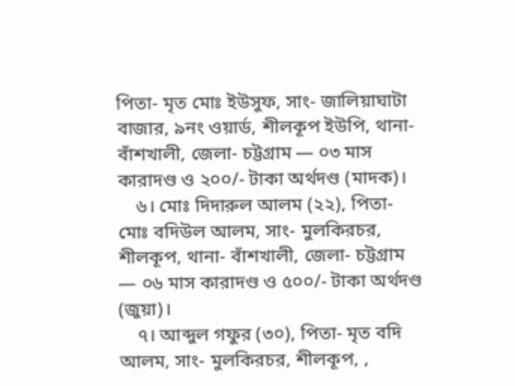পিতা- মৃত মোঃ ইউসুফ, সাং- জালিয়াঘাটা বাজার, ৯নং ওয়ার্ড, শীলকূপ ইউপি, থানা- বাঁশখালী, জেলা- চট্টগ্রাম — ০৩ মাস কারাদণ্ড ও ২০০/- টাকা অর্থদণ্ড (মাদক)।
    ৬। মোঃ দিদারুল আলম (২২), পিতা- মোঃ বদিউল আলম, সাং- মুলকিরচর, শীলকূপ, থানা- বাঁশখালী, জেলা- চট্টগ্রাম — ০৬ মাস কারাদণ্ড ও ৫০০/- টাকা অর্থদণ্ড (জুয়া)।
    ৭। আব্দুল গফুর (৩০), পিতা- মৃত বদি আলম, সাং- মুলকিরচর, শীলকূপ, ,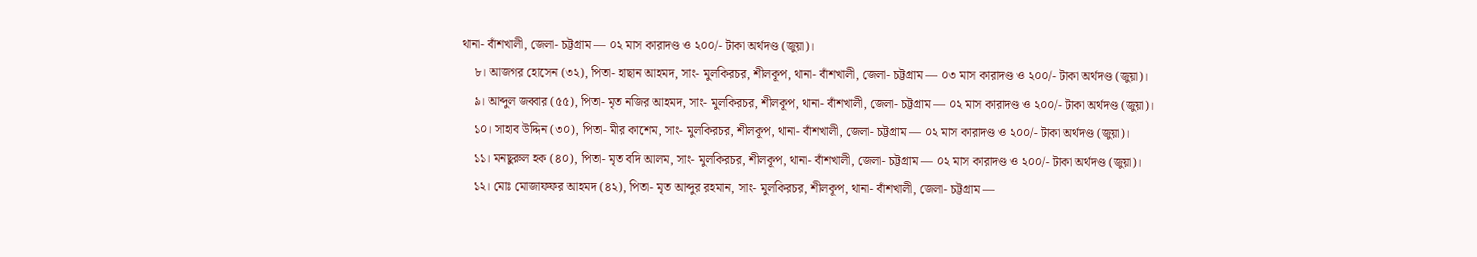থানা- বাঁশখালী, জেলা- চট্টগ্রাম — ০২ মাস কারাদণ্ড ও ২০০/- টাকা অর্থদণ্ড (জুয়া)।
    ৮। আজগর হোসেন (৩২), পিতা- হাছান আহমদ, সাং- মুলকিরচর, শীলকূপ, থানা- বাঁশখালী, জেলা- চট্টগ্রাম — ০৩ মাস কারাদণ্ড ও ২০০/- টাকা অর্থদণ্ড (জুয়া)।
    ৯। আব্দুল জব্বার (৫৫), পিতা- মৃত নজির আহমদ, সাং- মুলকিরচর, শীলকূপ, থানা- বাঁশখালী, জেলা- চট্টগ্রাম — ০২ মাস কারাদণ্ড ও ২০০/- টাকা অর্থদণ্ড (জুয়া)।
    ১০। সাহাব উদ্দিন (৩০), পিতা- মীর কাশেম, সাং- মুলকিরচর, শীলকূপ, থানা- বাঁশখালী, জেলা- চট্টগ্রাম — ০২ মাস কারাদণ্ড ও ২০০/- টাকা অর্থদণ্ড (জুয়া)।
    ১১। মনছুরুল হক (৪০), পিতা- মৃত বদি আলম, সাং- মুলকিরচর, শীলকূপ, থানা- বাঁশখালী, জেলা- চট্টগ্রাম — ০২ মাস কারাদণ্ড ও ২০০/- টাকা অর্থদণ্ড (জুয়া)।
    ১২। মোঃ মোজাফফর আহমদ (৪২), পিতা- মৃত আব্দুর রহমান, সাং- মুলকিরচর, শীলকূপ, থানা- বাঁশখালী, জেলা- চট্টগ্রাম —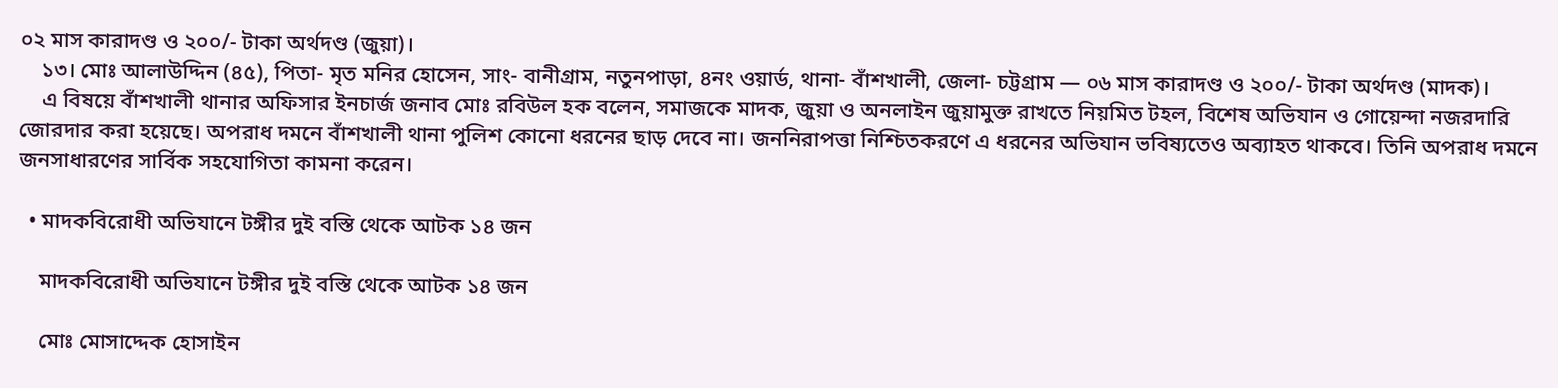০২ মাস কারাদণ্ড ও ২০০/- টাকা অর্থদণ্ড (জুয়া)।
    ১৩। মোঃ আলাউদ্দিন (৪৫), পিতা- মৃত মনির হোসেন, সাং- বানীগ্রাম, নতুনপাড়া, ৪নং ওয়ার্ড, থানা- বাঁশখালী, জেলা- চট্টগ্রাম — ০৬ মাস কারাদণ্ড ও ২০০/- টাকা অর্থদণ্ড (মাদক)।
    এ বিষয়ে বাঁশখালী থানার অফিসার ইনচার্জ জনাব মোঃ রবিউল হক বলেন, সমাজকে মাদক, জুয়া ও অনলাইন জুয়ামুক্ত রাখতে নিয়মিত টহল, বিশেষ অভিযান ও গোয়েন্দা নজরদারি জোরদার করা হয়েছে। অপরাধ দমনে বাঁশখালী থানা পুলিশ কোনো ধরনের ছাড় দেবে না। জননিরাপত্তা নিশ্চিতকরণে এ ধরনের অভিযান ভবিষ্যতেও অব্যাহত থাকবে। তিনি অপরাধ দমনে জনসাধারণের সার্বিক সহযোগিতা কামনা করেন।

  • মাদকবিরোধী অভিযানে টঙ্গীর দুই বস্তি থেকে আটক ১৪ জন

    মাদকবিরোধী অভিযানে টঙ্গীর দুই বস্তি থেকে আটক ১৪ জন

    মোঃ মোসাদ্দেক হোসাইন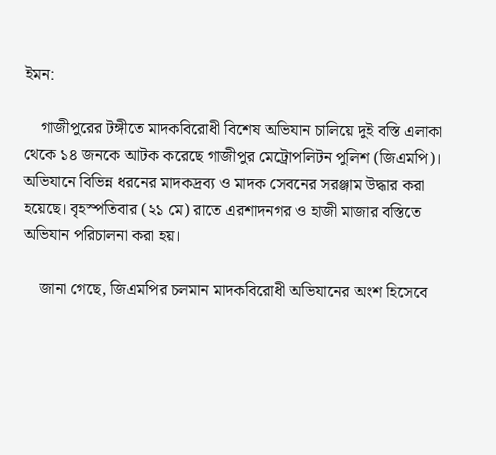ইমন:

    গাজীপুরের টঙ্গীতে মাদকবিরোধী বিশেষ অভিযান চালিয়ে দুই বস্তি এলাকা থেকে ১৪ জনকে আটক করেছে গাজীপুর মেট্রোপলিটন পুলিশ (জিএমপি)। অভিযানে বিভিন্ন ধরনের মাদকদ্রব্য ও মাদক সেবনের সরঞ্জাম উদ্ধার করা হয়েছে। বৃহস্পতিবার (২১ মে) রাতে এরশাদনগর ও হাজী মাজার বস্তিতে অভিযান পরিচালনা করা হয়।

    জানা গেছে, জিএমপির চলমান মাদকবিরোধী অভিযানের অংশ হিসেবে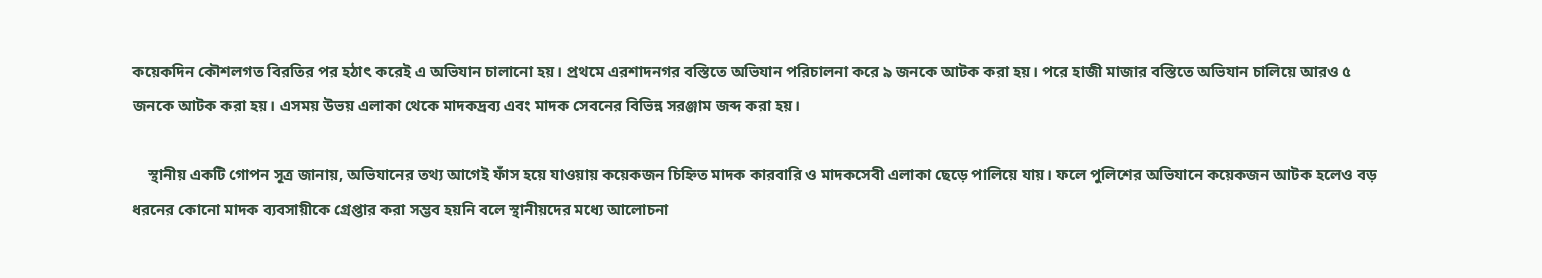কয়েকদিন কৌশলগত বিরতির পর হঠাৎ করেই এ অভিযান চালানো হয়। প্রথমে এরশাদনগর বস্তিতে অভিযান পরিচালনা করে ৯ জনকে আটক করা হয়। পরে হাজী মাজার বস্তিতে অভিযান চালিয়ে আরও ৫ জনকে আটক করা হয়। এসময় উভয় এলাকা থেকে মাদকদ্রব্য এবং মাদক সেবনের বিভিন্ন সরঞ্জাম জব্দ করা হয়।

    স্থানীয় একটি গোপন সূত্র জানায়, অভিযানের তথ্য আগেই ফাঁস হয়ে যাওয়ায় কয়েকজন চিহ্নিত মাদক কারবারি ও মাদকসেবী এলাকা ছেড়ে পালিয়ে যায়। ফলে পুলিশের অভিযানে কয়েকজন আটক হলেও বড় ধরনের কোনো মাদক ব্যবসায়ীকে গ্রেপ্তার করা সম্ভব হয়নি বলে স্থানীয়দের মধ্যে আলোচনা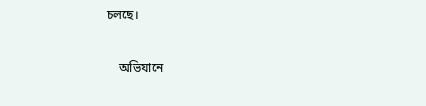চলছে।

    অভিযানে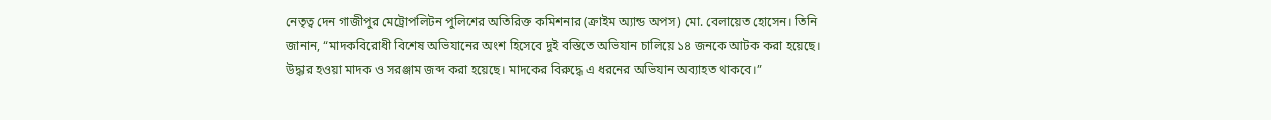নেতৃত্ব দেন গাজীপুর মেট্রোপলিটন পুলিশের অতিরিক্ত কমিশনার (ক্রাইম অ্যান্ড অপস) মো. বেলায়েত হোসেন। তিনি জানান, “মাদকবিরোধী বিশেষ অভিযানের অংশ হিসেবে দুই বস্তিতে অভিযান চালিয়ে ১৪ জনকে আটক করা হয়েছে। উদ্ধার হওয়া মাদক ও সরঞ্জাম জব্দ করা হয়েছে। মাদকের বিরুদ্ধে এ ধরনের অভিযান অব্যাহত থাকবে।”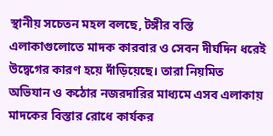স্থানীয় সচেতন মহল বলছে, টঙ্গীর বস্তি এলাকাগুলোতে মাদক কারবার ও সেবন দীর্ঘদিন ধরেই উদ্বেগের কারণ হয়ে দাঁড়িয়েছে। তারা নিয়মিত অভিযান ও কঠোর নজরদারির মাধ্যমে এসব এলাকায় মাদকের বিস্তার রোধে কার্যকর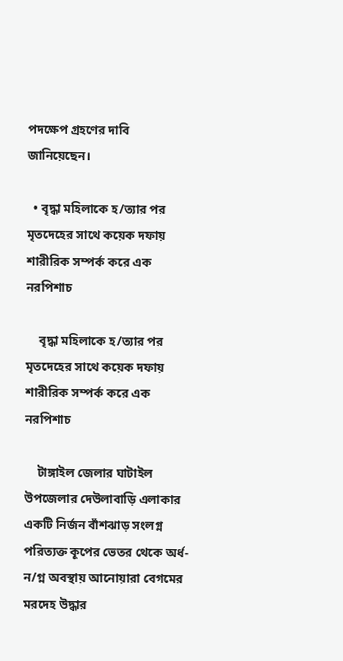পদক্ষেপ গ্রহণের দাবি জানিয়েছেন।

  • বৃদ্ধা মহিলাকে হ/ত্যার পর মৃতদেহের সাথে কয়েক দফায় শারীরিক সম্পর্ক করে এক নরপিশাচ

    বৃদ্ধা মহিলাকে হ/ত্যার পর মৃতদেহের সাথে কয়েক দফায় শারীরিক সম্পর্ক করে এক নরপিশাচ

    টাঙ্গাইল জেলার ঘাটাইল উপজেলার দেউলাবাড়ি এলাকার একটি নির্জন বাঁশঝাড় সংলগ্ন পরিত্যক্ত কূপের ভেতর থেকে অর্ধ-ন/গ্ন অবস্থায় আনোয়ারা বেগমের মরদেহ উদ্ধার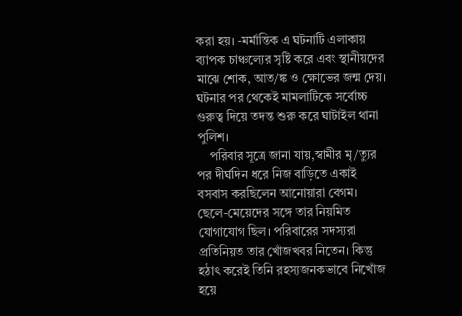করা হয়। -মর্মান্তিক এ ঘটনাটি এলাকায় ব্যাপক চাঞ্চল্যের সৃষ্টি করে এবং স্থানীয়দের মাঝে শোক, আত/ঙ্ক ও ক্ষোভের জন্ম দেয়। ঘটনার পর থেকেই মামলাটিকে সর্বোচ্চ গুরুত্ব দিয়ে তদন্ত শুরু করে ঘাটাইল থানা পুলিশ।
    পরিবার সূত্রে জানা যায়,স্বামীর মৃ/ত্যুর পর দীর্ঘদিন ধরে নিজ বাড়িতে একাই বসবাস করছিলেন আনোয়ারা বেগম। ছেলে-মেয়েদের সঙ্গে তার নিয়মিত যোগাযোগ ছিল। পরিবারের সদস্যরা প্রতিনিয়ত তার খোঁজখবর নিতেন। কিন্তু হঠাৎ করেই তিনি রহস্যজনকভাবে নিখোঁজ হয়ে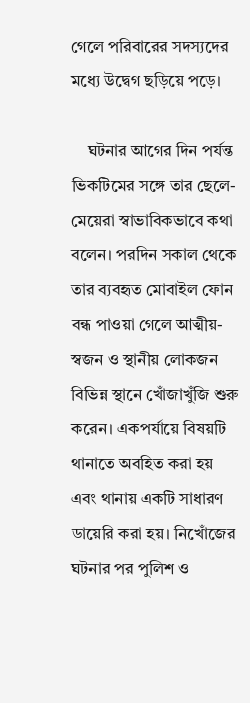গেলে পরিবারের সদস্যদের মধ্যে উদ্বেগ ছড়িয়ে পড়ে।

    ঘটনার আগের দিন পর্যন্ত ভিকটিমের সঙ্গে তার ছেলে-মেয়েরা স্বাভাবিকভাবে কথা বলেন। পরদিন সকাল থেকে তার ব্যবহৃত মোবাইল ফোন বন্ধ পাওয়া গেলে আত্মীয়-স্বজন ও স্থানীয় লোকজন বিভিন্ন স্থানে খোঁজাখুঁজি শুরু করেন। একপর্যায়ে বিষয়টি থানাতে অবহিত করা হয় এবং থানায় একটি সাধারণ ডায়েরি করা হয়। নিখোঁজের ঘটনার পর পুলিশ ও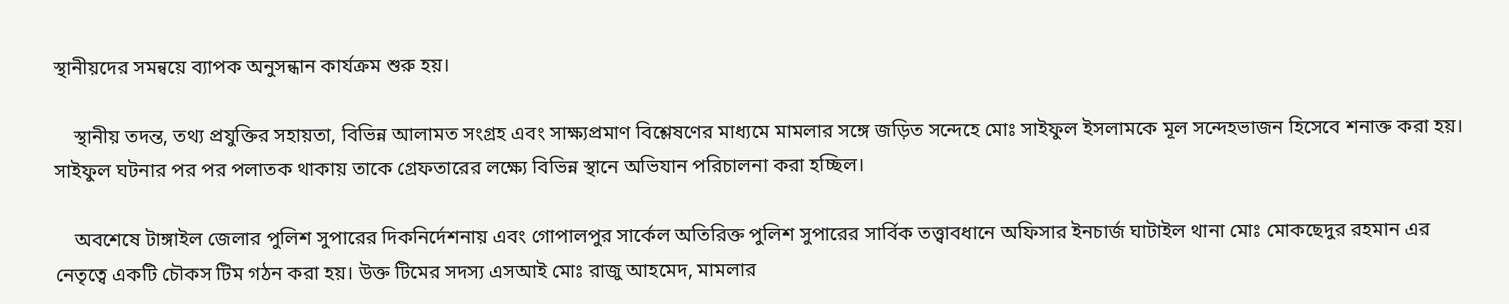স্থানীয়দের সমন্বয়ে ব্যাপক অনুসন্ধান কার্যক্রম শুরু হয়।

    স্থানীয় তদন্ত, তথ্য প্রযুক্তির সহায়তা, বিভিন্ন আলামত সংগ্রহ এবং সাক্ষ্যপ্রমাণ বিশ্লেষণের মাধ্যমে মামলার সঙ্গে জড়িত সন্দেহে মোঃ সাইফুল ইসলামকে মূল সন্দেহভাজন হিসেবে শনাক্ত করা হয়। সাইফুল ঘটনার পর পর পলাতক থাকায় তাকে গ্রেফতারের লক্ষ্যে বিভিন্ন স্থানে অভিযান পরিচালনা করা হচ্ছিল।

    অবশেষে টাঙ্গাইল জেলার পুলিশ সুপারের দিকনির্দেশনায় এবং গোপালপুর সার্কেল অতিরিক্ত পুলিশ সুপারের সার্বিক তত্ত্বাবধানে অফিসার ইনচার্জ ঘাটাইল থানা মোঃ মোকছেদুর রহমান এর নেতৃত্বে একটি চৌকস টিম গঠন করা হয়। উক্ত টিমের সদস্য এসআই মোঃ রাজু আহমেদ, মামলার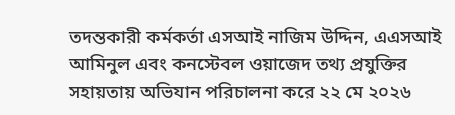তদন্তকারী কর্মকর্তা এসআই নাজিম উদ্দিন, এএসআই আমিনুল এবং কনস্টেবল ওয়াজেদ তথ্য প্রযুক্তির সহায়তায় অভিযান পরিচালনা করে ২২ মে ২০২৬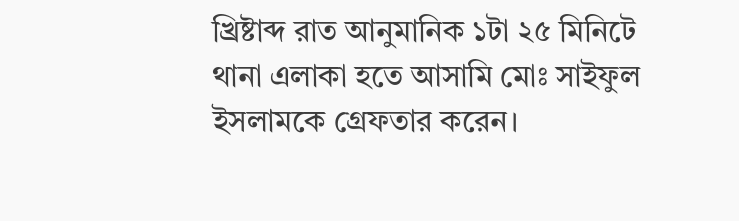খ্রিষ্টাব্দ রাত আনুমানিক ১টা ২৫ মিনিটে থানা এলাকা হতে আসামি মোঃ সাইফুল ইসলামকে গ্রেফতার করেন।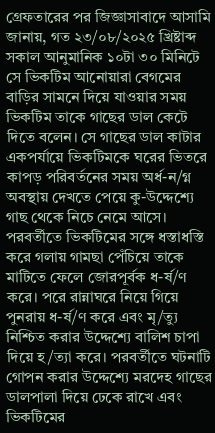গ্রেফতারের পর জিজ্ঞাসাবাদে আসামি জানায়, গত ২৩/০৮/২০২৫ খ্রিষ্টাব্দ সকাল আনুমানিক ১০টা ৩০ মিনিটে সে ভিকটিম আনোয়ারা বেগমের বাড়ির সামনে দিয়ে যাওয়ার সময় ভিকটিম তাকে গাছের ডাল কেটে দিতে বলেন। সে গাছের ডাল কাটার একপর্যায়ে ভিকটিমকে ঘরের ভিতরে কাপড় পরিবর্তনের সময় অর্ধ-ন/গ্ন অবস্থায় দেখতে পেয়ে কু-উদ্দেশ্যে গাছ থেকে নিচে নেমে আসে। পরবর্তীতে ভিকটিমের সঙ্গে ধস্তাধস্তি করে গলায় গামছা পেঁচিয়ে তাকে মাটিতে ফেলে জোরপূর্বক ধ-র্ষ/ণ করে। পরে রান্নাঘরে নিয়ে গিয়ে পুনরায় ধ-র্ষ/ণ করে এবং মৃ/ত্যু নিশ্চিত করার উদ্দেশ্যে বালিশ চাপা দিয়ে হ/ত্যা করে। পরবর্তীতে ঘটনাটি গোপন করার উদ্দেশ্যে মরদেহ গাছের ডালপালা দিয়ে ঢেকে রাখে এবং ভিকটিমের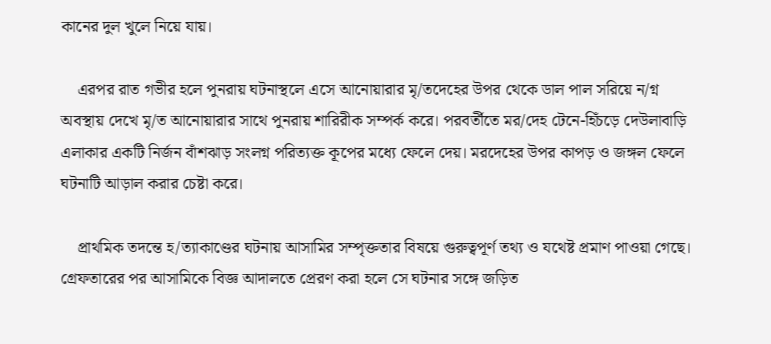কানের দুল খুলে নিয়ে যায়।

    এরপর রাত গভীর হলে পুনরায় ঘটনাস্থলে এসে আনোয়ারার মৃ/তদেহের উপর থেকে ডাল পাল সরিয়ে ন/গ্ন অবস্থায় দেখে মৃ/ত আনোয়ারার সাথে পুনরায় শারিরীক সম্পর্ক করে। পরবর্তীতে মর/দেহ টেনে-হিঁচড়ে দেউলাবাড়ি এলাকার একটি নির্জন বাঁশঝাড় সংলগ্ন পরিত্যক্ত কূপের মধ্যে ফেলে দেয়। মরদেহের উপর কাপড় ও জঙ্গল ফেলে ঘটনাটি আড়াল করার চেষ্টা করে।

    প্রাথমিক তদন্তে হ/ত্যাকাণ্ডের ঘটনায় আসামির সম্পৃক্ততার বিষয়ে গুরুত্বপূর্ণ তথ্য ও যথেষ্ট প্রমাণ পাওয়া গেছে। গ্রেফতারের পর আসামিকে বিজ্ঞ আদালতে প্রেরণ করা হলে সে ঘটনার সঙ্গে জড়িত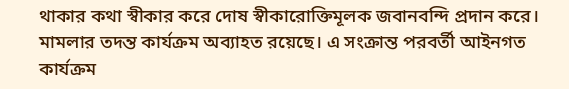থাকার কথা স্বীকার করে দোষ স্বীকারোক্তিমূলক জবানবন্দি প্রদান করে। মামলার তদন্ত কার্যক্রম অব্যাহত রয়েছে। এ সংক্রান্ত পরবর্তী আইনগত কার্যক্রম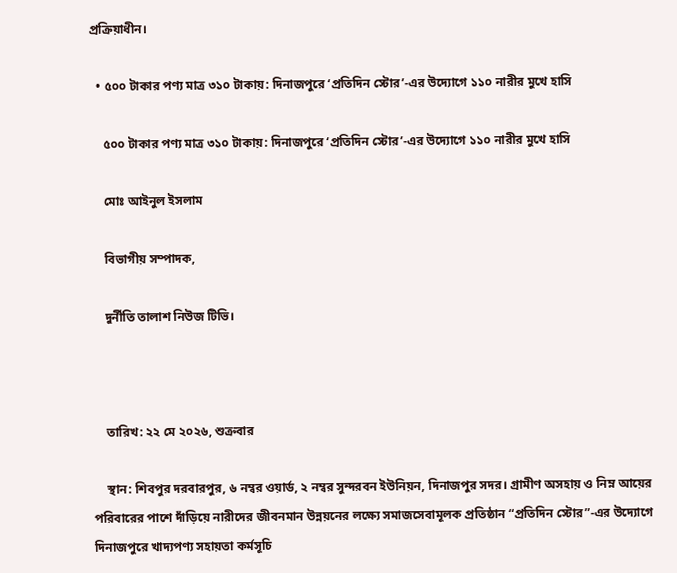প্রক্রিয়াধীন।

  • ৫০০ টাকার পণ্য মাত্র ৩১০ টাকায়: দিনাজপুরে ‘প্রতিদিন স্টোর’-এর উদ্যোগে ১১০ নারীর মুখে হাসি

    ৫০০ টাকার পণ্য মাত্র ৩১০ টাকায়: দিনাজপুরে ‘প্রতিদিন স্টোর’-এর উদ্যোগে ১১০ নারীর মুখে হাসি

    মোঃ আইনুল ইসলাম

    বিভাগীয় সম্পাদক,

    দুর্নীতি তালাশ নিউজ টিভি।



    তারিখ: ২২ মে ২০২৬, শুক্রবার

    স্থান: শিবপুর দরবারপুর, ৬ নম্বর ওয়ার্ড, ২ নম্বর সুন্দরবন ইউনিয়ন, দিনাজপুর সদর। গ্রামীণ অসহায় ও নিম্ন আয়ের পরিবারের পাশে দাঁড়িয়ে নারীদের জীবনমান উন্নয়নের লক্ষ্যে সমাজসেবামূলক প্রতিষ্ঠান “প্রতিদিন স্টোর”-এর উদ্যোগে দিনাজপুরে খাদ্যপণ্য সহায়তা কর্মসূচি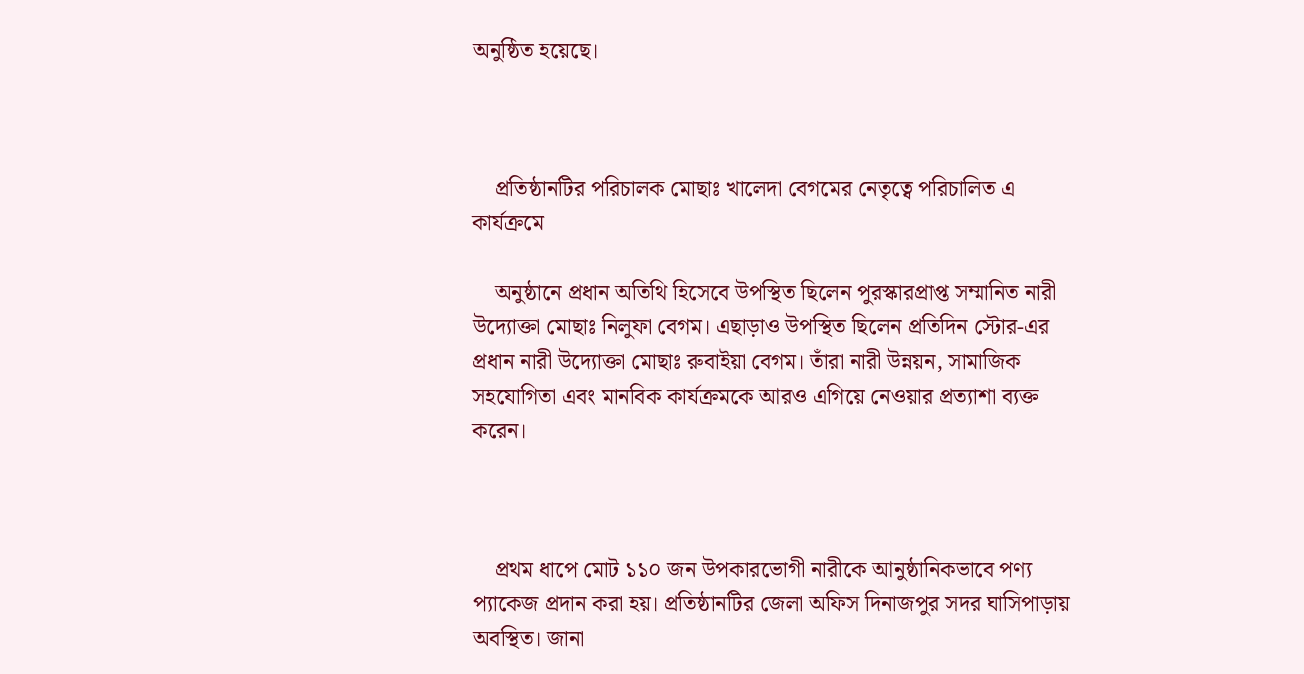অনুষ্ঠিত হয়েছে।



    প্রতিষ্ঠানটির পরিচালক মোছাঃ খালেদা বেগমের নেতৃত্বে পরিচালিত এ কার্যক্রমে

    অনুষ্ঠানে প্রধান অতিথি হিসেবে উপস্থিত ছিলেন পুরস্কারপ্রাপ্ত সম্মানিত নারী উদ্যোক্তা মোছাঃ নিলুফা বেগম। এছাড়াও উপস্থিত ছিলেন প্রতিদিন স্টোর-এর প্রধান নারী উদ্যোক্তা মোছাঃ রুবাইয়া বেগম। তাঁরা নারী উন্নয়ন, সামাজিক সহযোগিতা এবং মানবিক কার্যক্রমকে আরও এগিয়ে নেওয়ার প্রত্যাশা ব্যক্ত করেন।



    প্রথম ধাপে মোট ১১০ জন উপকারভোগী নারীকে আনুষ্ঠানিকভাবে পণ্য প্যাকেজ প্রদান করা হয়। প্রতিষ্ঠানটির জেলা অফিস দিনাজপুর সদর ঘাসিপাড়ায় অবস্থিত। জানা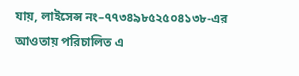যায়, লাইসেন্স নং–৭৭৩৪৯৮৫২৫০৪১৩৮-এর আওতায় পরিচালিত এ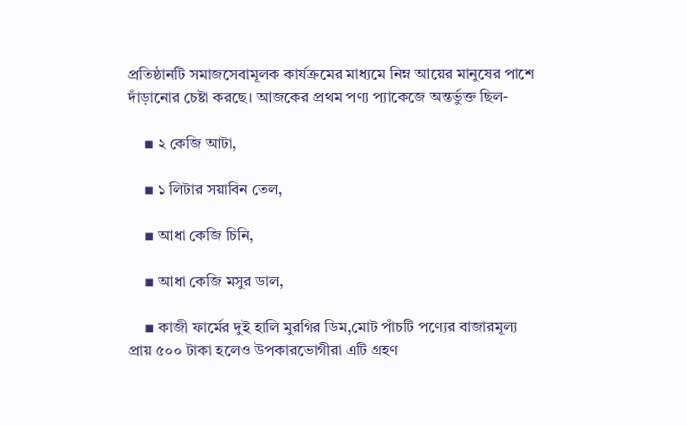প্রতিষ্ঠানটি সমাজসেবামূলক কার্যক্রমের মাধ্যমে নিম্ন আয়ের মানুষের পাশে দাঁড়ানোর চেষ্টা করছে। আজকের প্রথম পণ্য প্যাকেজে অন্তর্ভুক্ত ছিল-

    ▪ ২ কেজি আটা,

    ▪ ১ লিটার সয়াবিন তেল,

    ▪ আধা কেজি চিনি,

    ▪ আধা কেজি মসুর ডাল,

    ▪ কাজী ফার্মের দুই হালি মুরগির ডিম,মোট পাঁচটি পণ্যের বাজারমূল্য প্রায় ৫০০ টাকা হলেও উপকারভোগীরা এটি গ্রহণ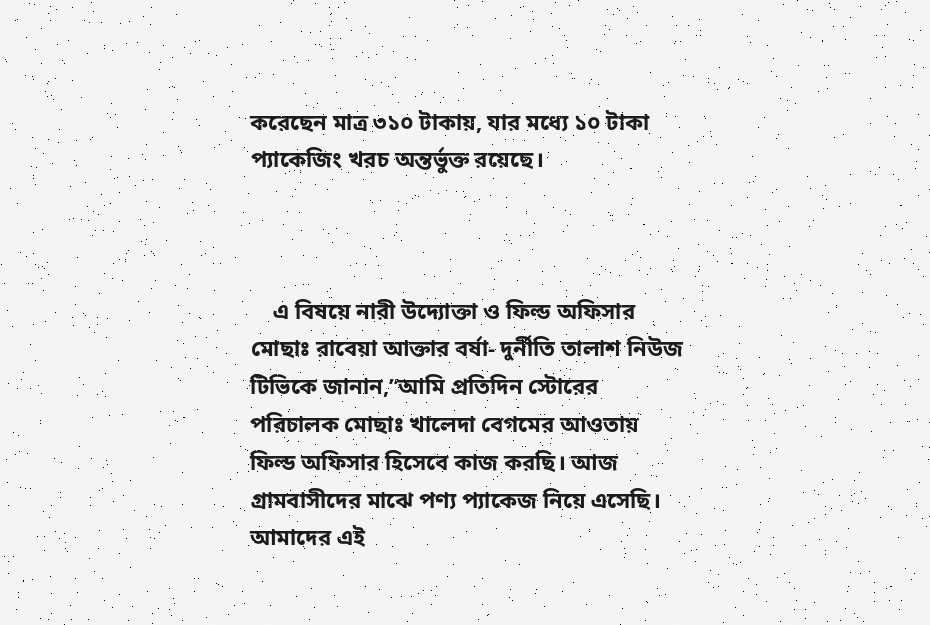করেছেন মাত্র ৩১০ টাকায়, যার মধ্যে ১০ টাকা প্যাকেজিং খরচ অন্তর্ভুক্ত রয়েছে।



    এ বিষয়ে নারী উদ্যোক্তা ও ফিল্ড অফিসার মোছাঃ রাবেয়া আক্তার বর্ষা- দুর্নীতি তালাশ নিউজ টিভিকে জানান,”আমি প্রতিদিন স্টোরের পরিচালক মোছাঃ খালেদা বেগমের আওতায় ফিল্ড অফিসার হিসেবে কাজ করছি। আজ গ্রামবাসীদের মাঝে পণ্য প্যাকেজ নিয়ে এসেছি। আমাদের এই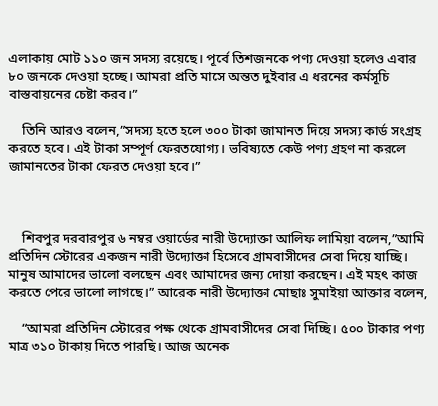এলাকায় মোট ১১০ জন সদস্য রয়েছে। পূর্বে তিশজনকে পণ্য দেওয়া হলেও এবার ৮০ জনকে দেওয়া হচ্ছে। আমরা প্রতি মাসে অন্তত দুইবার এ ধরনের কর্মসূচি বাস্তবায়নের চেষ্টা করব।”

    তিনি আরও বলেন,”সদস্য হতে হলে ৩০০ টাকা জামানত দিয়ে সদস্য কার্ড সংগ্রহ করতে হবে। এই টাকা সম্পূর্ণ ফেরতযোগ্য। ভবিষ্যতে কেউ পণ্য গ্রহণ না করলে জামানতের টাকা ফেরত দেওয়া হবে।”



    শিবপুর দরবারপুর ৬ নম্বর ওয়ার্ডের নারী উদ্যোক্তা আলিফ লামিয়া বলেন,”আমি প্রতিদিন স্টোরের একজন নারী উদ্যোক্তা হিসেবে গ্রামবাসীদের সেবা দিয়ে যাচ্ছি। মানুষ আমাদের ভালো বলছেন এবং আমাদের জন্য দোয়া করছেন। এই মহৎ কাজ করতে পেরে ভালো লাগছে।” আরেক নারী উদ্যোক্তা মোছাঃ সুমাইয়া আক্তার বলেন,

    “আমরা প্রতিদিন স্টোরের পক্ষ থেকে গ্রামবাসীদের সেবা দিচ্ছি। ৫০০ টাকার পণ্য মাত্র ৩১০ টাকায় দিতে পারছি। আজ অনেক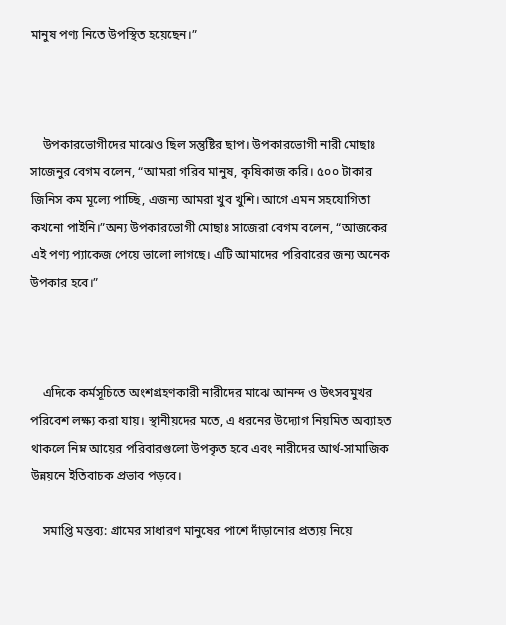মানুষ পণ্য নিতে উপস্থিত হয়েছেন।”



    উপকারভোগীদের মাঝেও ছিল সন্তুষ্টির ছাপ। উপকারভোগী নারী মোছাঃ সাজেনুর বেগম বলেন, “আমরা গরিব মানুষ, কৃষিকাজ করি। ৫০০ টাকার জিনিস কম মূল্যে পাচ্ছি, এজন্য আমরা খুব খুশি। আগে এমন সহযোগিতা কখনো পাইনি।”অন্য উপকারভোগী মোছাঃ সাজেরা বেগম বলেন, “আজকের এই পণ্য প্যাকেজ পেয়ে ভালো লাগছে। এটি আমাদের পরিবারের জন্য অনেক উপকার হবে।”



    এদিকে কর্মসূচিতে অংশগ্রহণকারী নারীদের মাঝে আনন্দ ও উৎসবমুখর পরিবেশ লক্ষ্য করা যায়। স্থানীয়দের মতে, এ ধরনের উদ্যোগ নিয়মিত অব্যাহত থাকলে নিম্ন আয়ের পরিবারগুলো উপকৃত হবে এবং নারীদের আর্থ-সামাজিক উন্নয়নে ইতিবাচক প্রভাব পড়বে।

    সমাপ্তি মন্তব্য: গ্রামের সাধারণ মানুষের পাশে দাঁড়ানোর প্রত্যয় নিয়ে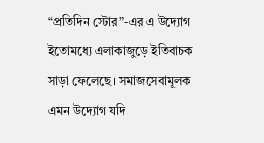“প্রতিদিন স্টোর”-এর এ উদ্যোগ ইতোমধ্যে এলাকাজুড়ে ইতিবাচক সাড়া ফেলেছে। সমাজসেবামূলক এমন উদ্যোগ যদি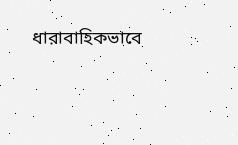ধারাবাহিকভাবে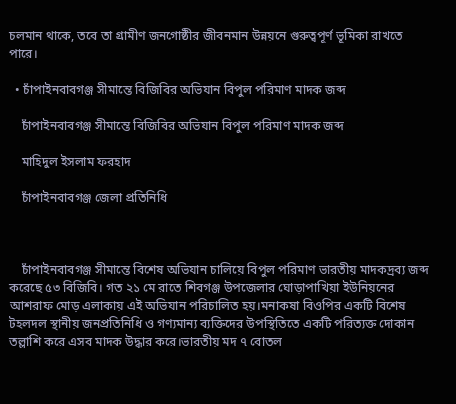চলমান থাকে, তবে তা গ্রামীণ জনগোষ্ঠীর জীবনমান উন্নয়নে গুরুত্বপূর্ণ ভূমিকা রাখতে পারে।

  • চাঁপাইনবাবগঞ্জ সীমান্তে বিজিবির অভিযান বিপুল পরিমাণ মাদক জব্দ

    চাঁপাইনবাবগঞ্জ সীমান্তে বিজিবির অভিযান বিপুল পরিমাণ মাদক জব্দ

    মাহিদুল ইসলাম ফরহাদ

    চাঁপাইনবাবগঞ্জ জেলা প্রতিনিধি



    চাঁপাইনবাবগঞ্জ সীমান্তে বিশেষ অভিযান চালিয়ে বিপুল পরিমাণ ভারতীয় মাদকদ্রব্য জব্দ করেছে ৫৩ বিজিবি। গত ২১ মে রাতে শিবগঞ্জ উপজেলার ঘোড়াপাখিয়া ইউনিয়নের আশরাফ মোড় এলাকায় এই অভিযান পরিচালিত হয়।মনাকষা বিওপির একটি বিশেষ টহলদল স্থানীয় জনপ্রতিনিধি ও গণ্যমান্য ব্যক্তিদের উপস্থিতিতে একটি পরিত্যক্ত দোকান তল্লাশি করে এসব মাদক উদ্ধার করে।ভারতীয় মদ ৭ বোতল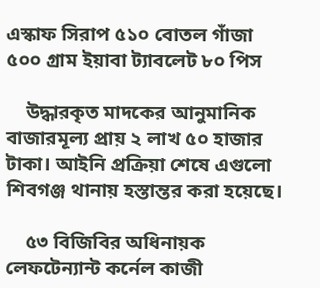এস্কাফ সিরাপ ৫১০ বোতল গাঁজা ৫০০ গ্রাম ইয়াবা ট্যাবলেট ৮০ পিস

    উদ্ধারকৃত মাদকের আনুমানিক বাজারমূল্য প্রায় ২ লাখ ৫০ হাজার টাকা। আইনি প্রক্রিয়া শেষে এগুলো শিবগঞ্জ থানায় হস্তান্তর করা হয়েছে।

    ৫৩ বিজিবির অধিনায়ক লেফটেন্যান্ট কর্নেল কাজী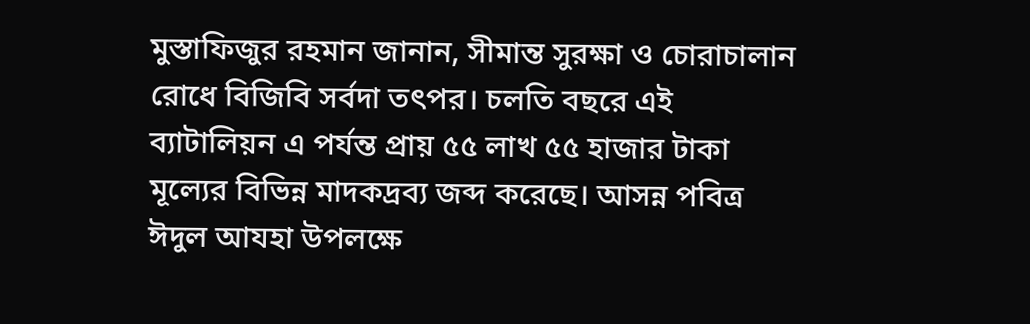মুস্তাফিজুর রহমান জানান, সীমান্ত সুরক্ষা ও চোরাচালান রোধে বিজিবি সর্বদা তৎপর। চলতি বছরে এই ব্যাটালিয়ন এ পর্যন্ত প্রায় ৫৫ লাখ ৫৫ হাজার টাকা মূল্যের বিভিন্ন মাদকদ্রব্য জব্দ করেছে। আসন্ন পবিত্র ঈদুল আযহা উপলক্ষে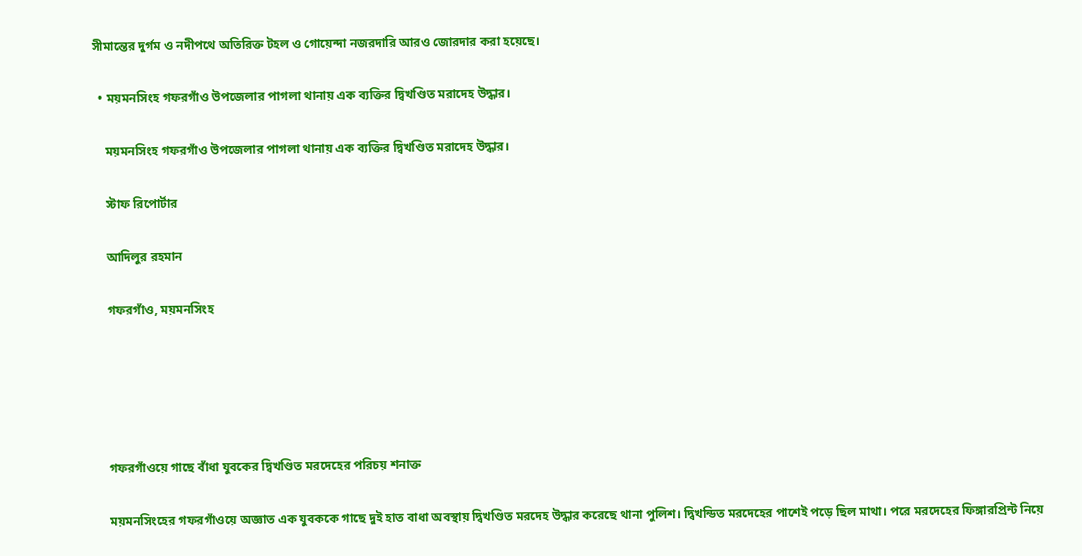সীমান্তের দুর্গম ও নদীপথে অতিরিক্ত টহল ও গোয়েন্দা নজরদারি আরও জোরদার করা হয়েছে।

  • ময়মনসিংহ গফরগাঁও উপজেলার পাগলা থানায় এক ব্যক্তির দ্বিখণ্ডিত মরাদেহ উদ্ধার।

    ময়মনসিংহ গফরগাঁও উপজেলার পাগলা থানায় এক ব্যক্তির দ্বিখণ্ডিত মরাদেহ উদ্ধার।

    স্টাফ রিপোর্টার

    আদিলুর রহমান

    গফরগাঁও, ময়মনসিংহ





    গফরগাঁওয়ে গাছে বাঁধা যুবকের দ্বিখণ্ডিত মরদেহের পরিচয় শনাক্ত

    ময়মনসিংহের গফরগাঁওয়ে অজ্ঞাত এক যুবককে গাছে দুই হাত বাধা অবস্থায় দ্বিখণ্ডিত মরদেহ উদ্ধার করেছে থানা পুলিশ। দ্বিখন্ডিত মরদেহের পাশেই পড়ে ছিল মাথা। পরে মরদেহের ফিঙ্গারপ্রিন্ট নিয়ে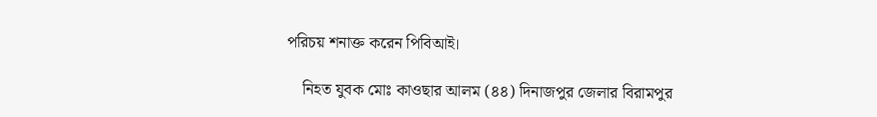পরিচয় শনাক্ত করেন পিবিআই।

    নিহত যুবক মোঃ কাওছার আলম (৪৪) দিনাজপুর জেলার বিরামপুর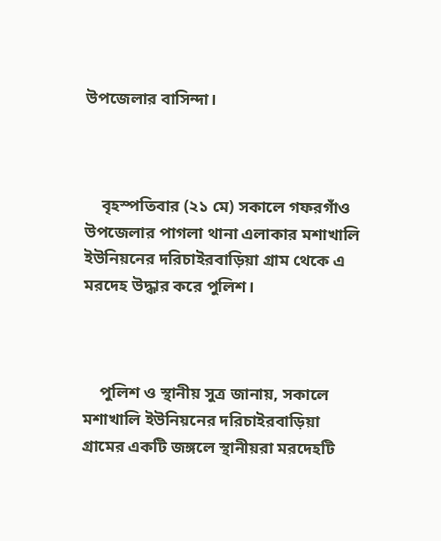উপজেলার বাসিন্দা।



    বৃহস্পতিবার (২১ মে) সকালে গফরগাঁও উপজেলার পাগলা থানা এলাকার মশাখালি ইউনিয়নের দরিচাইরবাড়িয়া গ্রাম থেকে এ মরদেহ উদ্ধার করে পুলিশ।



    পুলিশ ও স্থানীয় সুত্র জানায়, সকালে মশাখালি ইউনিয়নের দরিচাইরবাড়িয়া গ্রামের একটি জঙ্গলে স্থানীয়রা মরদেহটি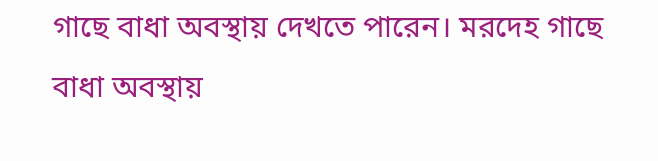গাছে বাধা অবস্থায় দেখতে পারেন। মরদেহ গাছে বাধা অবস্থায়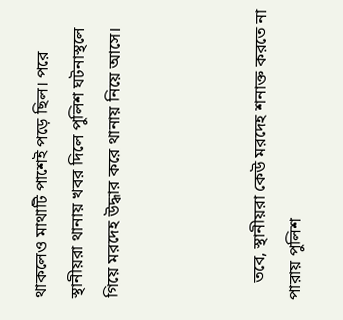থাকলেও মাথাটি পাশেই পড়ে ছিল। পরে স্থানীয়রা থানায় খবর দিলে পুলিশ ঘটনাস্থলে গিয়ে মরদেহ উদ্ধার করে থানায় নিয়ে আসে।



    তবে, স্থানীয়রা কেউ মরদেহ শনাক্ত করতে না পারায় পুলিশ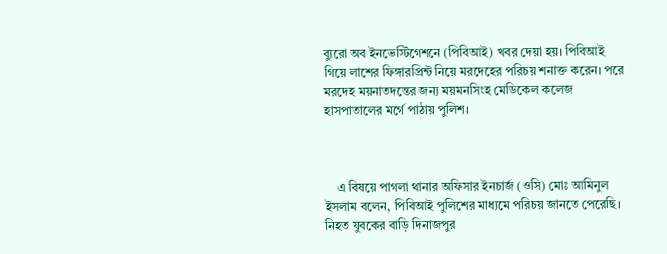ব্যুরো অব ইনভেস্টিগেশনে (পিবিআই) খবর দেয়া হয়। পিবিআই গিয়ে লাশের ফিঙ্গারপ্রিন্ট নিয়ে মরদেহের পরিচয় শনাক্ত করেন। পরে মরদেহ ময়নাতদন্তের জন্য ময়মনসিংহ মেডিকেল কলেজ হাসপাতালের মর্গে পাঠায় পুলিশ।



    এ বিষয়ে পাগলা থানার অফিসার ইনচার্জ (ওসি) মোঃ আমিনুল ইসলাম বলেন, পিবিআই পুলিশের মাধ্যমে পরিচয় জানতে পেরেছি। নিহত যুবকের বাড়ি দিনাজপুর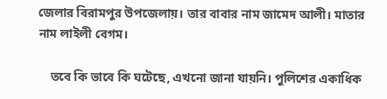জেলার বিরামপুর উপজেলায়। তার বাবার নাম জামেদ আলী। মাতার নাম লাইলী বেগম।

    তবে কি ভাবে কি ঘটেছে, এখনো জানা যায়নি। পুলিশের একাধিক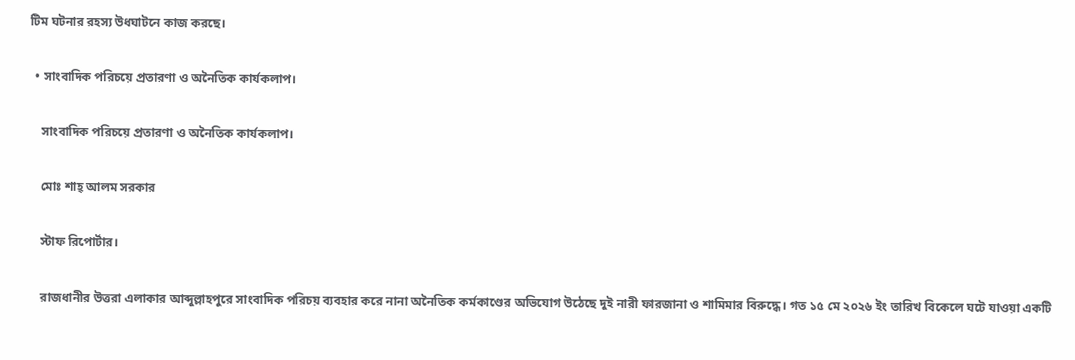টিম ঘটনার রহস্য উধঘাটনে কাজ করছে।

  • সাংবাদিক পরিচয়ে প্রতারণা ও অনৈতিক কার্যকলাপ।

    সাংবাদিক পরিচয়ে প্রতারণা ও অনৈতিক কার্যকলাপ।

    মোঃ শাহ্ আলম সরকার

    স্টাফ রিপোর্টার।

    রাজধানীর উত্তরা এলাকার আব্দুল্লাহপুরে সাংবাদিক পরিচয় ব্যবহার করে নানা অনৈতিক কর্মকাণ্ডের অভিযোগ উঠেছে দুই নারী ফারজানা ও শামিমার বিরুদ্ধে। গত ১৫ মে ২০২৬ ইং তারিখ বিকেলে ঘটে যাওয়া একটি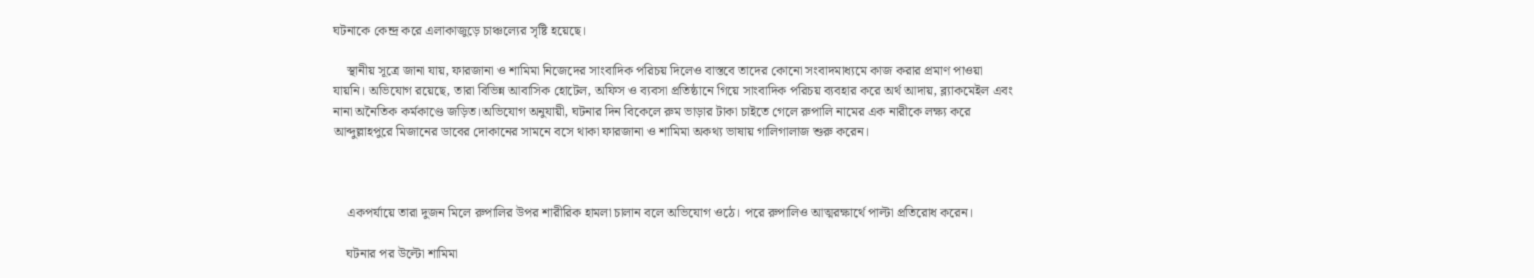ঘটনাকে কেন্দ্র করে এলাকাজুড়ে চাঞ্চল্যের সৃষ্টি হয়েছে।

    স্থানীয় সূত্রে জানা যায়, ফারজানা ও শামিমা নিজেদের সাংবাদিক পরিচয় দিলেও বাস্তবে তাদের কোনো সংবাদমাধ্যমে কাজ করার প্রমাণ পাওয়া যায়নি। অভিযোগ রয়েছে, তারা বিভিন্ন আবাসিক হোটেল, অফিস ও ব্যবসা প্রতিষ্ঠানে গিয়ে সাংবাদিক পরিচয় ব্যবহার করে অর্থ আদায়, ব্ল্যাকমেইল এবং নানা অনৈতিক কর্মকাণ্ডে জড়িত।অভিযোগ অনুযায়ী, ঘটনার দিন বিকেলে রুম ভাড়ার টাকা চাইতে গেলে রুপালি নামের এক নারীকে লক্ষ্য করে আব্দুল্লাহপুরে মিজানের ডাবের দোকানের সামনে বসে থাকা ফারজানা ও শামিমা অকথ্য ভাষায় গালিগালাজ শুরু করেন।



    একপর্যায়ে তারা দুজন মিলে রুপালির উপর শারীরিক হামলা চালান বলে অভিযোগ ওঠে। পরে রুপালিও আত্মরক্ষার্থে পাল্টা প্রতিরোধ করেন।

    ঘটনার পর উল্টো শামিমা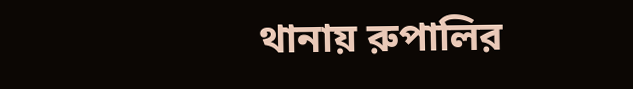থানায় রুপালির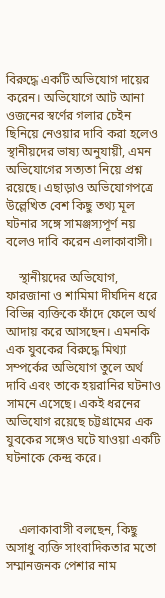বিরুদ্ধে একটি অভিযোগ দায়ের করেন। অভিযোগে আট আনা ওজনের স্বর্ণের গলার চেইন ছিনিয়ে নেওয়ার দাবি করা হলেও স্থানীয়দের ভাষ্য অনুযায়ী, এমন অভিযোগের সত্যতা নিয়ে প্রশ্ন রয়েছে। এছাড়াও অভিযোগপত্রে উল্লেখিত বেশ কিছু তথ্য মূল ঘটনার সঙ্গে সামঞ্জস্যপূর্ণ নয় বলেও দাবি করেন এলাকাবাসী।

    স্থানীয়দের অভিযোগ, ফারজানা ও শামিমা দীর্ঘদিন ধরে বিভিন্ন ব্যক্তিকে ফাঁদে ফেলে অর্থ আদায় করে আসছেন। এমনকি এক যুবকের বিরুদ্ধে মিথ্যা সম্পর্কের অভিযোগ তুলে অর্থ দাবি এবং তাকে হয়রানির ঘটনাও সামনে এসেছে। একই ধরনের অভিযোগ রয়েছে চট্টগ্রামের এক যুবকের সঙ্গেও ঘটে যাওয়া একটি ঘটনাকে কেন্দ্র করে।



    এলাকাবাসী বলছেন, কিছু অসাধু ব্যক্তি সাংবাদিকতার মতো সম্মানজনক পেশার নাম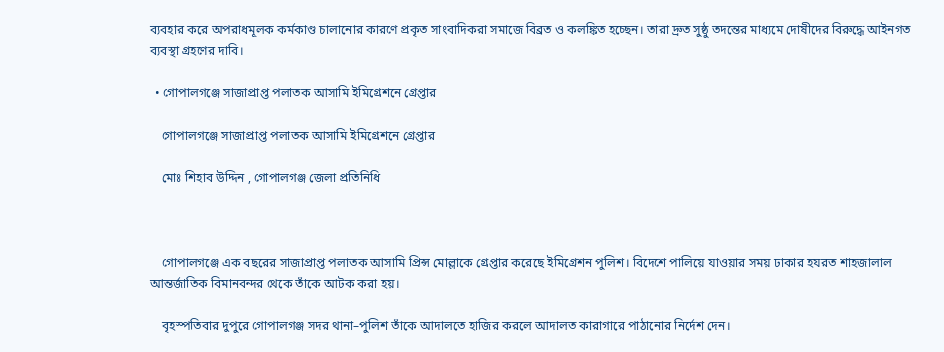ব্যবহার করে অপরাধমূলক কর্মকাণ্ড চালানোর কারণে প্রকৃত সাংবাদিকরা সমাজে বিব্রত ও কলঙ্কিত হচ্ছেন। তারা দ্রুত সুষ্ঠু তদন্তের মাধ্যমে দোষীদের বিরুদ্ধে আইনগত ব্যবস্থা গ্রহণের দাবি।

  • গোপালগঞ্জে সাজাপ্রাপ্ত পলাতক আসামি ইমিগ্রেশনে গ্রেপ্তার

    গোপালগঞ্জে সাজাপ্রাপ্ত পলাতক আসামি ইমিগ্রেশনে গ্রেপ্তার

    মোঃ শিহাব উদ্দিন , গোপালগঞ্জ জেলা প্রতিনিধি



    গোপালগঞ্জে এক বছরের সাজাপ্রাপ্ত পলাতক আসামি প্রিন্স মোল্লাকে গ্রেপ্তার করেছে ইমিগ্রেশন পুলিশ। বিদেশে পালিয়ে যাওয়ার সময় ঢাকার হযরত শাহজালাল আন্তর্জাতিক বিমানবন্দর থেকে তাঁকে আটক করা হয়।

    বৃহস্পতিবার দুপুরে গোপালগঞ্জ সদর থানা–পুলিশ তাঁকে আদালতে হাজির করলে আদালত কারাগারে পাঠানোর নির্দেশ দেন।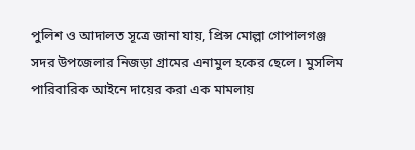পুলিশ ও আদালত সূত্রে জানা যায়, প্রিন্স মোল্লা গোপালগঞ্জ সদর উপজেলার নিজড়া গ্রামের এনামুল হকের ছেলে। মুসলিম পারিবারিক আইনে দায়ের করা এক মামলায়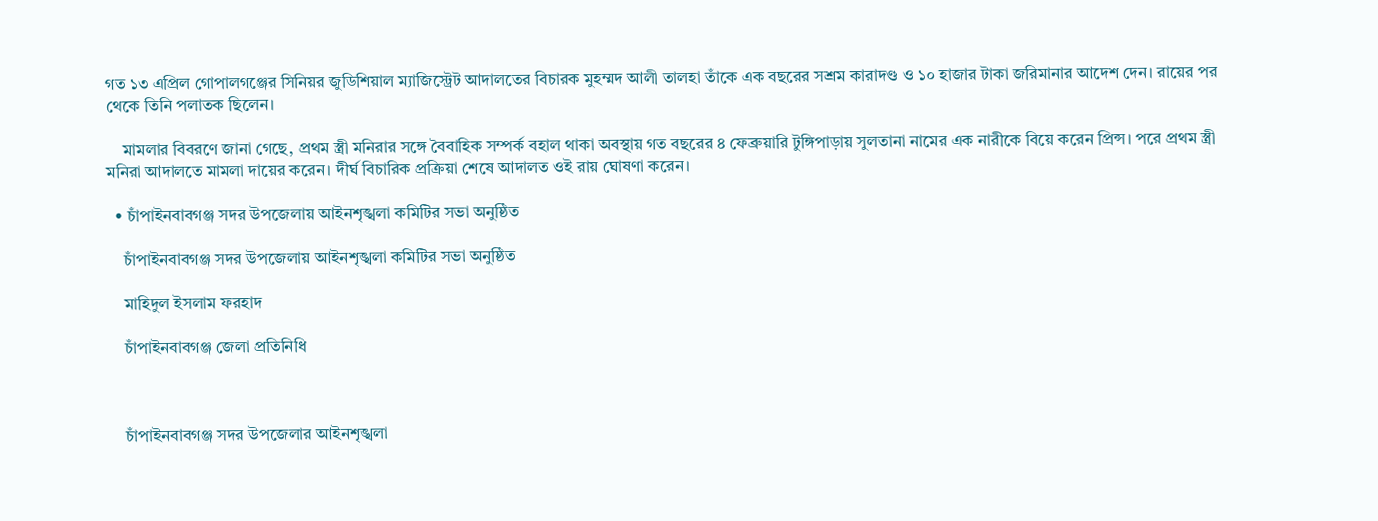গত ১৩ এপ্রিল গোপালগঞ্জের সিনিয়র জুডিশিয়াল ম্যাজিস্ট্রেট আদালতের বিচারক মুহম্মদ আলী তালহা তাঁকে এক বছরের সশ্রম কারাদণ্ড ও ১০ হাজার টাকা জরিমানার আদেশ দেন। রায়ের পর থেকে তিনি পলাতক ছিলেন।

    মামলার বিবরণে জানা গেছে, প্রথম স্ত্রী মনিরার সঙ্গে বৈবাহিক সম্পর্ক বহাল থাকা অবস্থায় গত বছরের ৪ ফেব্রুয়ারি টুঙ্গিপাড়ায় সুলতানা নামের এক নারীকে বিয়ে করেন প্রিন্স। পরে প্রথম স্ত্রী মনিরা আদালতে মামলা দায়ের করেন। দীর্ঘ বিচারিক প্রক্রিয়া শেষে আদালত ওই রায় ঘোষণা করেন।

  • চাঁপাইনবাবগঞ্জ সদর উপজেলায় আইনশৃঙ্খলা কমিটির সভা অনুষ্ঠিত

    চাঁপাইনবাবগঞ্জ সদর উপজেলায় আইনশৃঙ্খলা কমিটির সভা অনুষ্ঠিত

    মাহিদুল ইসলাম ফরহাদ

    চাঁপাইনবাবগঞ্জ জেলা প্রতিনিধি



    চাঁপাইনবাবগঞ্জ সদর উপজেলার আইনশৃঙ্খলা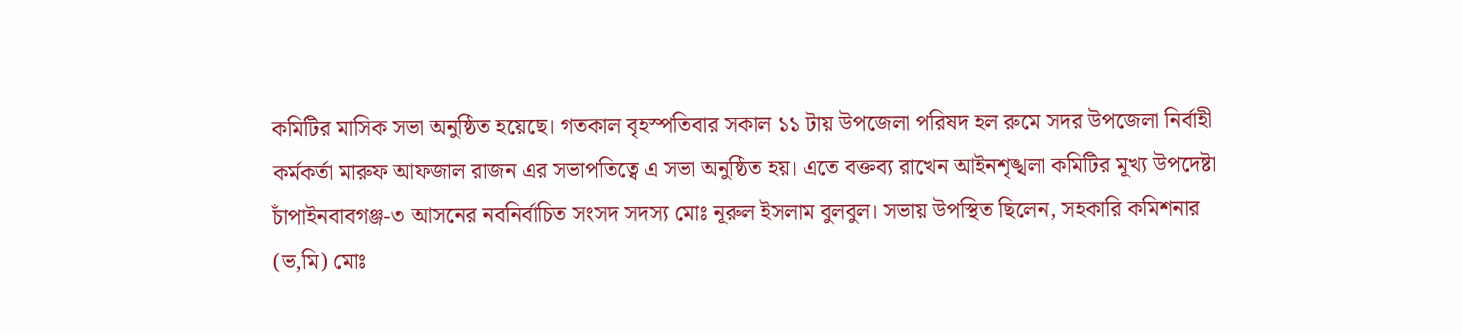কমিটির মাসিক সভা অনুষ্ঠিত হয়েছে। গতকাল বৃহস্পতিবার সকাল ১১ টায় উপজেলা পরিষদ হল রুমে সদর উপজেলা নির্বাহী কর্মকর্তা মারুফ আফজাল রাজন এর সভাপতিত্বে এ সভা অনুষ্ঠিত হয়। এতে বক্তব্য রাখেন আইনশৃঙ্খলা কমিটির মূখ্য উপদেষ্টা চাঁপাইনবাবগঞ্জ-৩ আসনের নবনির্বাচিত সংসদ সদস্য মোঃ নূরুল ইসলাম বুলবুল। সভায় উপস্থিত ছিলেন, সহকারি কমিশনার (ভ‚মি) মোঃ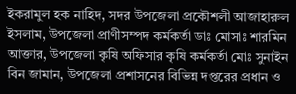ইকরামুল হক নাহিদ, সদর উপজেলা প্রকৌশলী আজাহারুল ইসলাম, উপজেলা প্রাণীসম্পদ কর্মকর্তা ডাঃ মোসাঃ শারমিন আক্তার, উপজেলা কৃষি অফিসার কৃষি কর্মকর্তা মোঃ সুনাইন বিন জামান, উপজেলা প্রশাসনের বিভিন্ন দপ্তরের প্রধান ও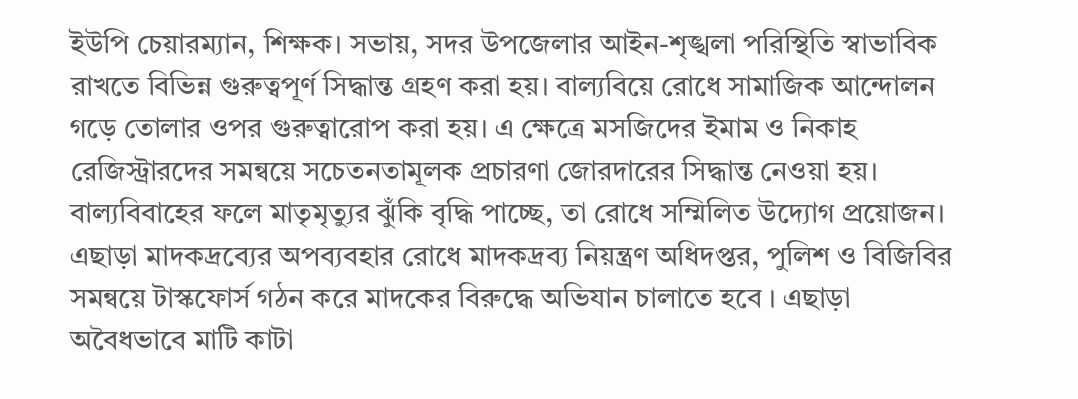ইউপি চেয়ারম্যান, শিক্ষক। সভায়, সদর উপজেলার আইন-শৃঙ্খলা পরিস্থিতি স্বাভাবিক রাখতে বিভিন্ন গুরুত্বপূর্ণ সিদ্ধান্ত গ্রহণ করা হয়। বাল্যবিয়ে রোধে সামাজিক আন্দোলন গড়ে তোলার ওপর গুরুত্বারোপ করা হয়। এ ক্ষেত্রে মসজিদের ইমাম ও নিকাহ রেজিস্ট্রারদের সমন্বয়ে সচেতনতামূলক প্রচারণা জোরদারের সিদ্ধান্ত নেওয়া হয়। বাল্যবিবাহের ফলে মাতৃমৃত্যুর ঝুঁকি বৃদ্ধি পাচ্ছে, তা রোধে সম্মিলিত উদ্যোগ প্রয়োজন। এছাড়া মাদকদ্রব্যের অপব্যবহার রোধে মাদকদ্রব্য নিয়ন্ত্রণ অধিদপ্তর, পুলিশ ও বিজিবির সমন্বয়ে টাস্কফোর্স গঠন করে মাদকের বিরুদ্ধে অভিযান চালাতে হবে । এছাড়া অবৈধভাবে মাটি কাটা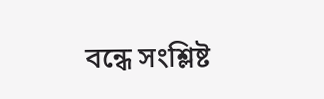বন্ধে সংশ্লিষ্ট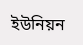ইউনিয়ন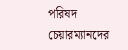পরিষদ চেয়ারম্যানদের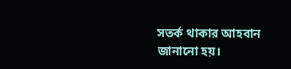সতর্ক থাকার আহবান জানানো হয়।